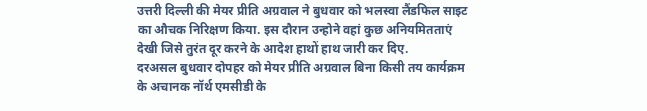उत्तरी दिल्ली की मेयर प्रीति अग्रवाल ने बुधवार को भलस्वा लैंडफिल साइट का औचक निरिक्षण किया. इस दौरान उन्होने वहां कुछ अनियमितताएं देखी जिसे तुरंत दूर करने के आदेश हाथों हाथ जारी कर दिए.
दरअसल बुधवार दोपहर को मेयर प्रीति अग्रवाल बिना किसी तय कार्यक्रम के अचानक नॉर्थ एमसीडी के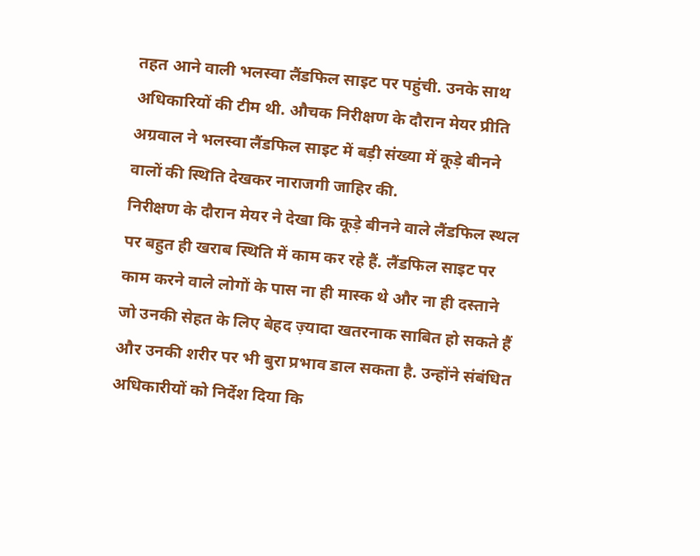तहत आने वाली भलस्वा लैंडफिल साइट पर पहुंची. उनके साथ अधिकारियों की टीम थी. औचक निरीक्षण के दौरान मेयर प्रीति अग्रवाल ने भलस्वा लैंडफिल साइट में बड़ी संख्या में कूड़े बीनने वालों की स्थिति देखकर नाराजगी जाहिर की.
निरीक्षण के दौरान मेयर ने देखा कि कूड़े बीनने वाले लैंडफिल स्थल पर बहुत ही खराब स्थिति में काम कर रहे हैं. लैंडफिल साइट पर काम करने वाले लोगों के पास ना ही मास्क थे और ना ही दस्ताने जो उनकी सेहत के लिए बेहद ज़्यादा खतरनाक साबित हो सकते हैं और उनकी शरीर पर भी बुरा प्रभाव डाल सकता है. उन्होंने संबंधित अधिकारीयों को निर्देश दिया कि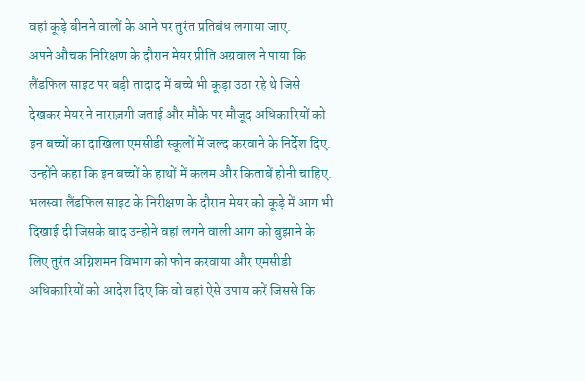वहां कूड़े बीनने वालों के आने पर तुरंत प्रतिबंध लगाया जाए.
अपने औचक निरिक्षण के दौरान मेयर प्रीति अग्रवाल ने पाया कि लैंडफिल साइट पर बड़ी तादाद में बच्चे भी कूड़ा उठा रहे थे जिसे देखकर मेयर ने नाराज़गी जताई और मौके पर मौजूद अधिकारियों को इन बच्चों का दाखिला एमसीडी स्कूलों में जल्द करवाने के निर्देश दिए.
उन्होंने कहा कि इन बच्चों के हाथों में कलम और किताबें होनी चाहिए. भलस्वा लैंडफिल साइट के निरीक्षण के दौरान मेयर को कूड़े में आग भी दिखाई दी जिसके बाद उन्होने वहां लगने वाली आग को बुझाने के लिए तुरंत अग्निशमन विभाग को फोन करवाया और एमसीडी अधिकारियों को आदेश दिए कि वो वहां ऐसे उपाय करें जिससे कि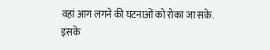वहां आग लगने की घटनाओं को रोका जा सके.
इसके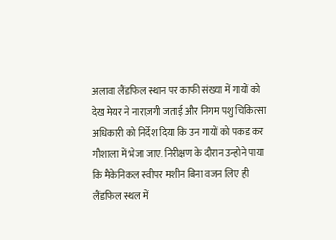अलावा लैंडफिल स्थान पर काफी संख्या में गायों को देख मेयर ने नाराज़गी जताई और निगम पशु चिकित्सा अधिकारी को निर्देश दिया कि उन गायों को पकड कर गौशाला में भेजा जाए. निरीक्षण के दौरान उन्होने पाया कि मैकेनिकल स्वीपर मशीन बिना वजन लिए ही लैंडफिल स्थल में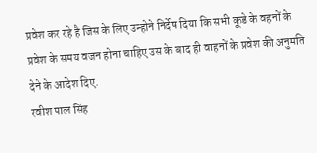प्रवेश कर रहे है जिस के लिए उन्होने निर्देष दिया कि सभी कूडे के वहनों के प्रवेश के समय वजन होना चाहिए उस के बाद ही वाहनों के प्रवेश की अनुमति देने के आदेश दिए.
रवीश पाल सिंह